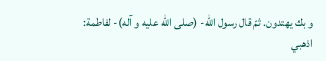و بك يهتدون. ثمّ قال رسول اللّه- (صلى اللّه عليه و آله)- لفاطمة: اذهبي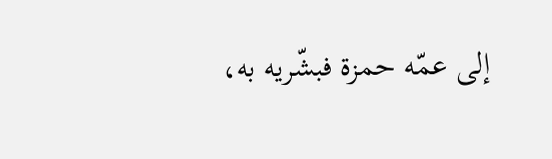إلى عمّه حمزة فبشّريه به،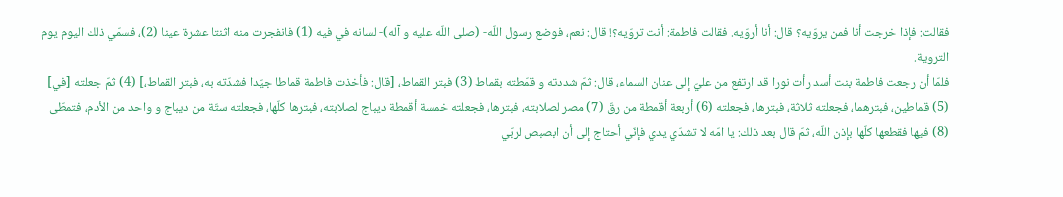فقالت: فإذا خرجت أنا فمن يروّيه؟ قال: أنا أروّيه. فقالت فاطمة: أنت تروّيه؟! قال: نعم، فوضع رسول اللّه- (صلى اللّه عليه و آله)- لسانه في فيه (1) فانفجرت منه اثنتا عشرة عينا (2)، فسمّي ذلك اليوم يوم التروية.
فلمّا أن رجعت فاطمة بنت أسد رأت نورا قد ارتفع من عليّ إلى عنان السماء، قال: ثمّ شددته و قمّطته بقماط (3) فبتر القماط، [قال: فأخذت فاطمة قماطا جيّدا فشدّته به، فبتر القماط،] (4) ثمّ جعلته [في] (5) قماطين، فبترهما، فجعلته ثلاثة، فبترها، فجعلته (6) أربعة أقمطة من رقّ (7) مصر لصلابته، فبترها، فجعلته خمسة أقمطة ديباج لصلابته، فبترها كلّها، فجعلته ستّة من ديباج و واحد من الأدم، فتمطّى (8) فيها فقطعها كلّها بإذن اللّه، ثمّ قال بعد ذلك: يا امّه لا تشدّي يدي فإنّي أحتاج إلى أن ابصبص لربّي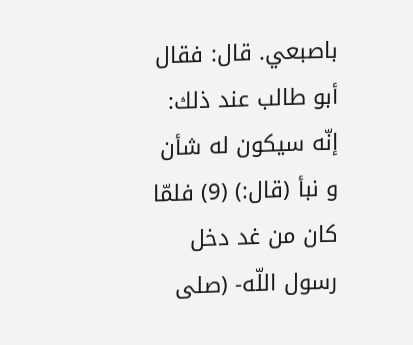باصبعي. قال: فقال أبو طالب عند ذلك: إنّه سيكون له شأن و نبأ (قال:) (9) فلمّا كان من غد دخل رسول اللّه- (صلى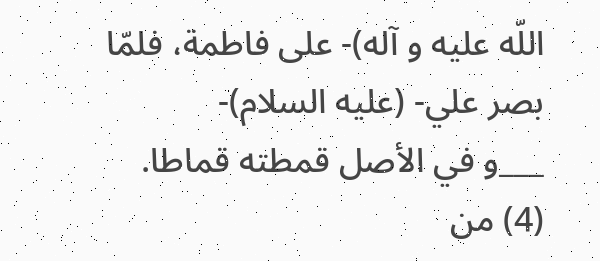اللّه عليه و آله)- على فاطمة، فلمّا بصر علي- (عليه السلام)-
___و في الأصل قمطته قماطا.
(4) من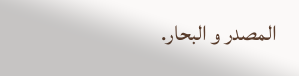المصدر و البحار.